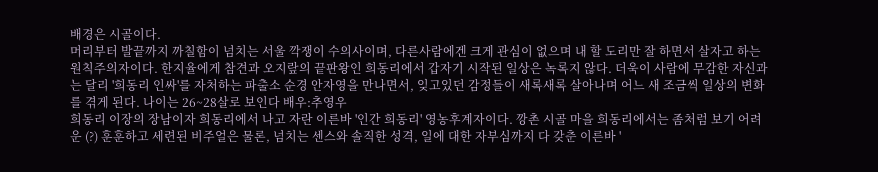배경은 시골이다.
머리부터 발끝까지 까칠함이 넘치는 서울 깍쟁이 수의사이며, 다른사람에겐 크게 관심이 없으며 내 할 도리만 잘 하면서 살자고 하는 원칙주의자이다. 한지율에게 참견과 오지랖의 끝판왕인 희동리에서 갑자기 시작된 일상은 녹록지 않다. 더욱이 사람에 무감한 자신과는 달리 '희동리 인싸'를 자처하는 파출소 순경 안자영을 만나면서, 잊고있던 감정들이 새록새록 살아나며 어느 새 조금씩 일상의 변화를 겪게 된다. 나이는 26~28살로 보인다 배우:추영우
희동리 이장의 장남이자 희동리에서 나고 자란 이른바 '인간 희동리' 영농후계자이다. 깡촌 시골 마을 희동리에서는 좀처럼 보기 어려운 (?) 훈훈하고 세련된 비주얼은 물론, 넘치는 센스와 솔직한 성격, 일에 대한 자부심까지 다 갖춘 이른바 '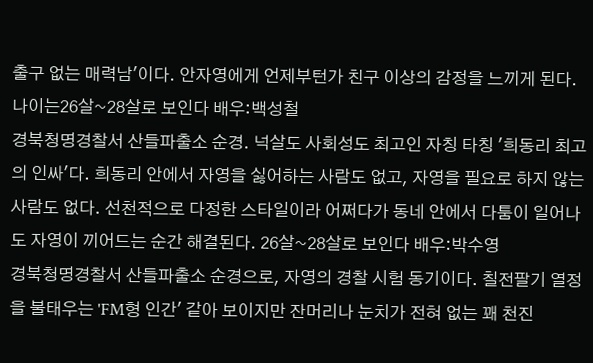출구 없는 매력남'이다. 안자영에게 언제부턴가 친구 이상의 감정을 느끼게 된다. 나이는26살~28살로 보인다 배우:백성철
경북청명경찰서 산들파출소 순경. 넉살도 사회성도 최고인 자칭 타칭 '희동리 최고의 인싸'다. 희동리 안에서 자영을 싫어하는 사람도 없고, 자영을 필요로 하지 않는 사람도 없다. 선천적으로 다정한 스타일이라 어쩌다가 동네 안에서 다툼이 일어나도 자영이 끼어드는 순간 해결된다. 26살~28살로 보인다 배우:박수영
경북청명경찰서 산들파출소 순경으로, 자영의 경찰 시험 동기이다. 칠전팔기 열정을 불태우는 'FM형 인간' 같아 보이지만 잔머리나 눈치가 전혀 없는 꽤 천진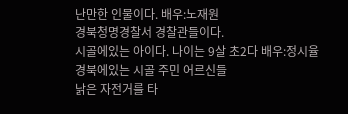난만한 인물이다. 배우:노재원
경북청명경찰서 경찰관들이다.
시골에있는 아이다. 나이는 9살 초2다 배우:정시율
경북에있는 시골 주민 어르신들
낡은 자전거를 타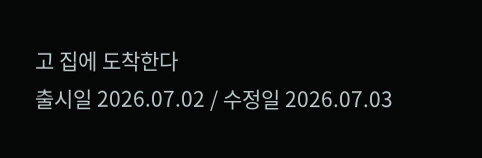고 집에 도착한다
출시일 2026.07.02 / 수정일 2026.07.03